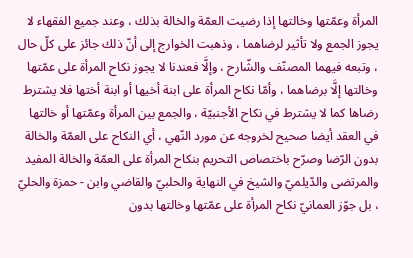المرأة وعمّتها وخالتها إذا رضيت العمّة والخالة بذلك ، وعند جميع الفقهاء لا يجوز الجمع ولا تأثير لرضاهما ، وذهبت الخوارج إلى أنّ ذلك جائز على كلّ حال ، وتبعه فيهما المصنّف والشّارح ، وإلَّا فعندنا لا يجوز نكاح المرأة على عمّتها وخالتها إلَّا برضاهما ، وأمّا نكاح المرأة على ابنة أخيها أو ابنة أختها فلا يشترط رضاها كما لا يشترط في نكاح الأجنبيّة ، والجمع بين المرأة وعمّتها أو خالتها في العقد أيضا صحيح لخروجه عن مورد النّهي ، أي النكاح على العمّة والخالة بدون الرّضا وصرّح باختصاص التحريم بنكاح المرأة على العمّة والخالة المفيد والمرتضى والدّيلميّ والشيخ في النهاية والحلبيّ والقاضي وابن - حمزة والحليّ ، بل جوّز العمانيّ نكاح المرأة على عمّتها وخالتها بدون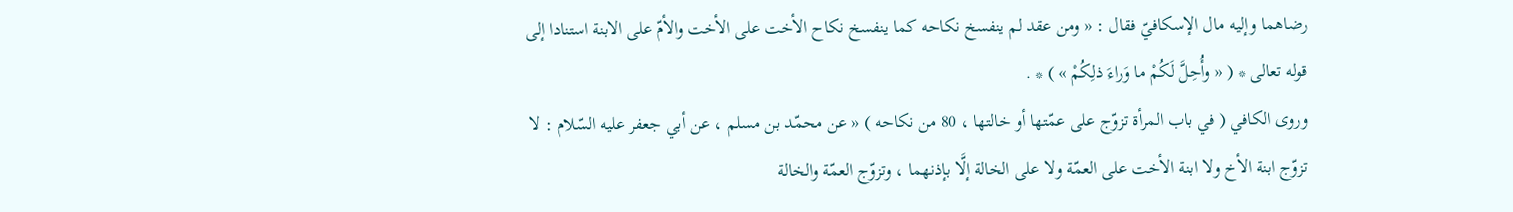رضاهما وإليه مال الإسكافيّ فقال : « ومن عقد لم ينفسخ نكاحه كما ينفسخ نكاح الأخت على الأخت والأمّ على الابنة استنادا إلى قوله تعالى * ( « وأُحِلَّ لَكُمْ ما وَراءَ ذلِكُمْ » ) * .
وروى الكافي ( في باب المرأة تزوّج على عمّتها أو خالتها ، 80 من نكاحه ) « عن محمّد بن مسلم ، عن أبي جعفر عليه السّلام : لا تزوّج ابنة الأخ ولا ابنة الأخت على العمّة ولا على الخالة إلَّا بإذنهما ، وتزوّج العمّة والخالة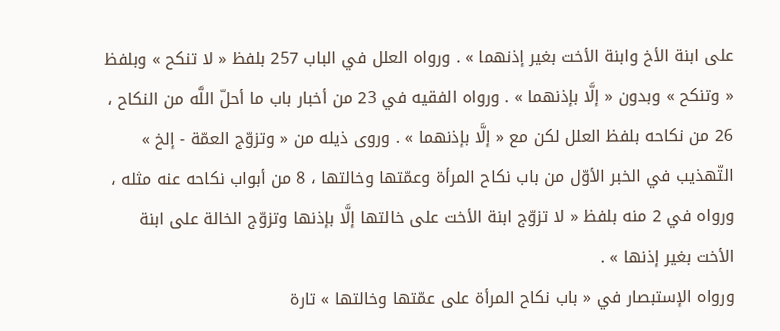على ابنة الأخ وابنة الأخت بغير إذنهما » . ورواه العلل في الباب 257 بلفظ « لا تنكح » وبلفظ « وتنكح » وبدون « إلَّا بإذنهما » . ورواه الفقيه في 23 من أخبار باب ما أحلّ اللَّه من النكاح ، 26 من نكاحه بلفظ العلل لكن مع « إلَّا بإذنهما » . وروى ذيله من « وتزوّج العمّة - إلخ » التّهذيب في الخبر الأوّل من باب نكاح المرأة وعمّتها وخالتها ، 8 من أبواب نكاحه عنه مثله ، ورواه في 2 منه بلفظ « لا تزوّج ابنة الأخت على خالتها إلَّا بإذنها وتزوّج الخالة على ابنة الأخت بغير إذنها » .
ورواه الإستبصار في « باب نكاح المرأة على عمّتها وخالتها » تارة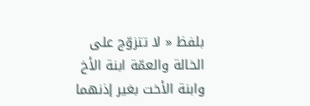بلفظ « لا تتزوّج على الخالة والعمّة ابنة الأخ وابنة الأخت بغير إذنهما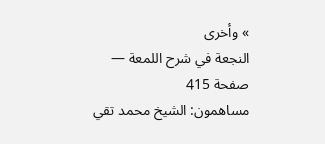» وأخرى
النجعة في شرح اللمعة — صفحة 415
مساهمون: الشيخ محمد تقي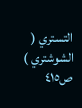التستري ( الشوشتري )
ص٤١٥